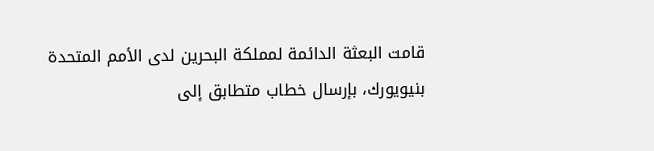قامت البعثة الدائمة لمملكة البحرين لدى الأمم المتحدة بنيويورك، بإرسال خطاب متطابق إلى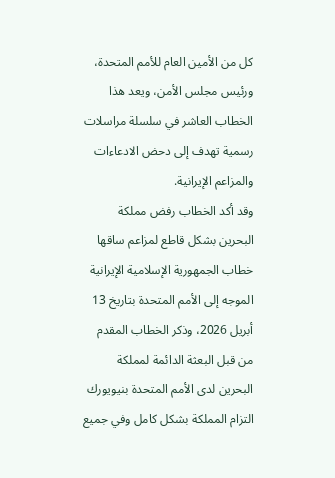كل من الأمين العام للأمم المتحدة، ورئيس مجلس الأمن، ويعد هذا الخطاب العاشر في سلسلة مراسلات رسمية تهدف إلى دحض الادعاءات والمزاعم الإيرانية.
وقد أكد الخطاب رفض مملكة البحرين بشكل قاطع لمزاعم ساقها خطاب الجمهورية الإسلامية الإيرانية الموجه إلى الأمم المتحدة بتاريخ 13 أبريل 2026، وذكر الخطاب المقدم من قبل البعثة الدائمة لمملكة البحرين لدى الأمم المتحدة بنيويورك التزام المملكة بشكل كامل وفي جميع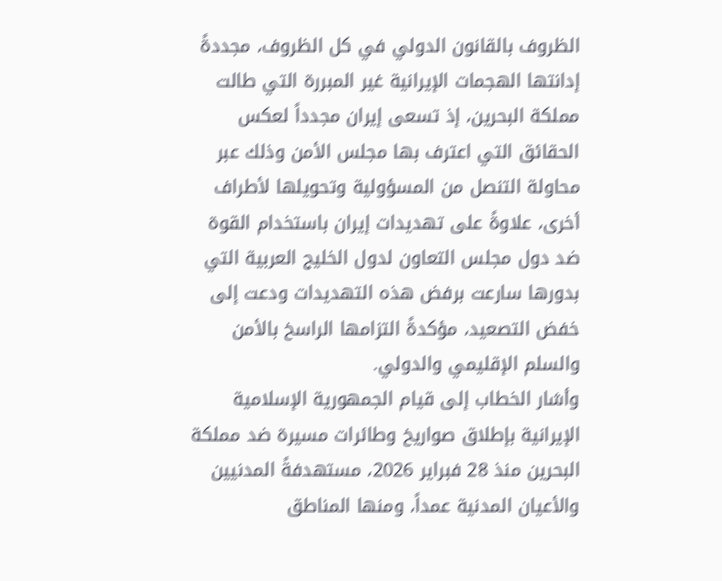الظروف بالقانون الدولي في كل الظروف، مجددةً إدانتها الهجمات الإيرانية غير المبررة التي طالت مملكة البحرين، إذ تسعى إيران مجدداً لعكس الحقائق التي اعترف بها مجلس الأمن وذلك عبر محاولة التنصل من المسؤولية وتحويلها لأطراف أخرى، علاوةً على تهديدات إيران باستخدام القوة ضد دول مجلس التعاون لدول الخليج العربية التي بدورها سارعت برفض هذه التهديدات ودعت إلى خفض التصعيد، مؤكدةً التزامها الراسخ بالأمن والسلم الإقليمي والدولي.
وأشار الخطاب إلى قيام الجمهورية الإسلامية الإيرانية بإطلاق صواريخ وطائرات مسيرة ضد مملكة البحرين منذ 28 فبراير 2026، مستهدفةً المدنيين والأعيان المدنية عمداً، ومنها المناطق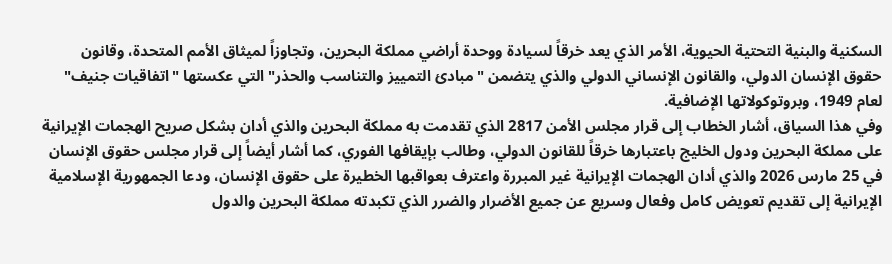السكنية والبنية التحتية الحيوية، الأمر الذي يعد خرقاً لسيادة ووحدة أراضي مملكة البحرين، وتجاوزاً لميثاق الأمم المتحدة، وقانون حقوق الإنسان الدولي، والقانون الإنساني الدولي والذي يتضمن "مبادئ التمييز والتناسب والحذر" التي عكستها "اتفاقيات جنيف" لعام 1949، وبروتوكولاتها الإضافية.
وفي هذا السياق، أشار الخطاب إلى قرار مجلس الأمن 2817 الذي تقدمت به مملكة البحرين والذي أدان بشكل صريح الهجمات الإيرانية على مملكة البحرين ودول الخليج باعتبارها خرقاً للقانون الدولي، وطالب بإيقافها الفوري، كما أشار أيضاً إلى قرار مجلس حقوق الإنسان في 25 مارس 2026 والذي أدان الهجمات الإيرانية غير المبررة واعترف بعواقبها الخطيرة على حقوق الإنسان، ودعا الجمهورية الإسلامية الإيرانية إلى تقديم تعويض كامل وفعال وسريع عن جميع الأضرار والضرر الذي تكبدته مملكة البحرين والدول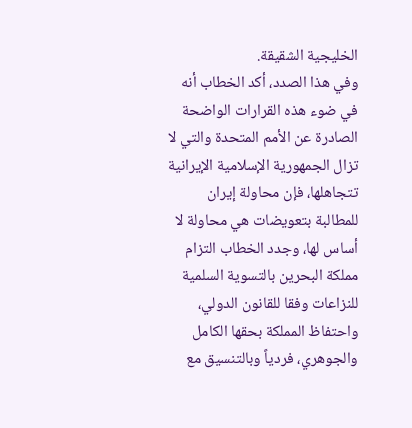الخليجية الشقيقة.
وفي هذا الصدد، أكد الخطاب أنه في ضوء هذه القرارات الواضحة الصادرة عن الأمم المتحدة والتي لا تزال الجمهورية الإسلامية الإيرانية تتجاهلها، فإن محاولة إيران للمطالبة بتعويضات هي محاولة لا أساس لها، وجدد الخطاب التزام مملكة البحرين بالتسوية السلمية للنزاعات وفقا للقانون الدولي، واحتفاظ المملكة بحقها الكامل والجوهري، فردياً وبالتنسيق مع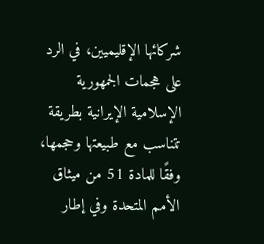شركائها الإقليميين، في الرد على هجمات الجمهورية الإسلامية الإيرانية بطريقة تتناسب مع طبيعتها وحجمها، وفقًا للمادة 51 من ميثاق الأمم المتحدة وفي إطار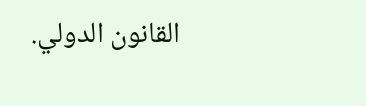القانون الدولي.